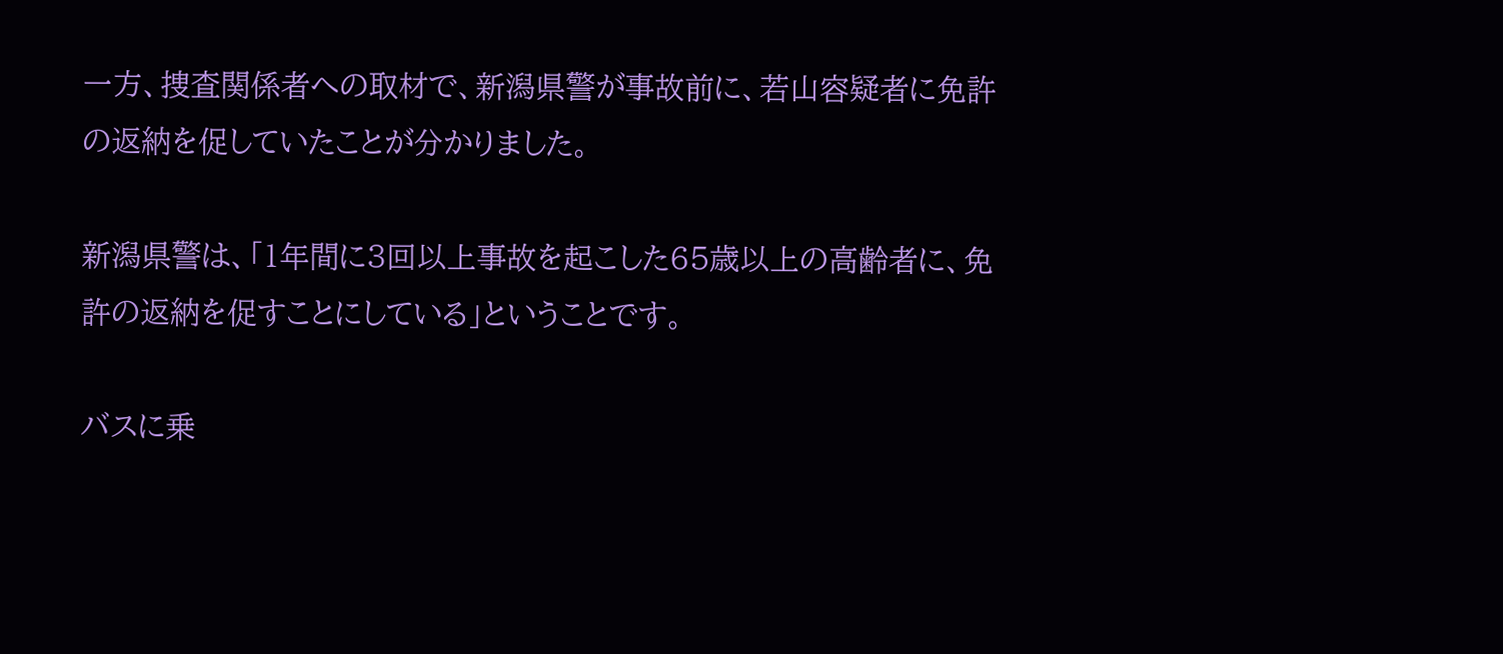一方、捜査関係者への取材で、新潟県警が事故前に、若山容疑者に免許の返納を促していたことが分かりました。

新潟県警は、「1年間に3回以上事故を起こした65歳以上の高齢者に、免許の返納を促すことにしている」ということです。

バスに乗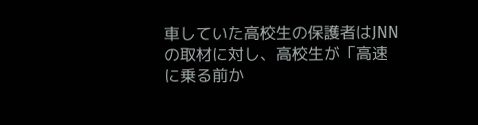車していた高校生の保護者はJNNの取材に対し、高校生が「高速に乗る前か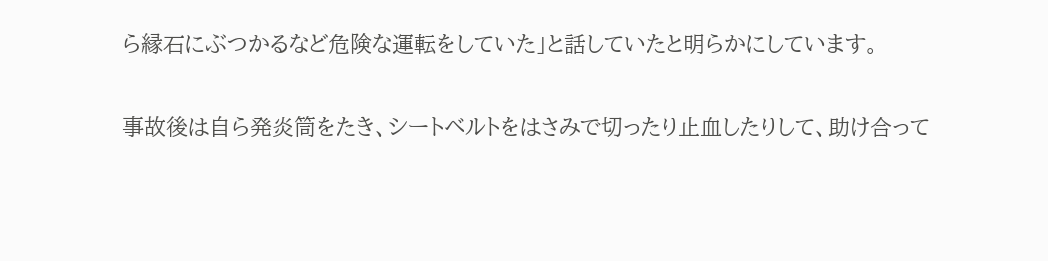ら縁石にぶつかるなど危険な運転をしていた」と話していたと明らかにしています。

事故後は自ら発炎筒をたき、シートベルトをはさみで切ったり止血したりして、助け合って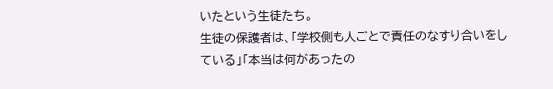いたという生徒たち。
生徒の保護者は、「学校側も人ごとで責任のなすり合いをしている」「本当は何があったの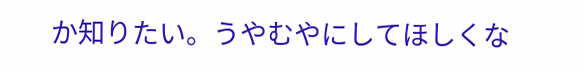か知りたい。うやむやにしてほしくな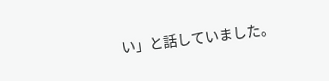い」と話していました。